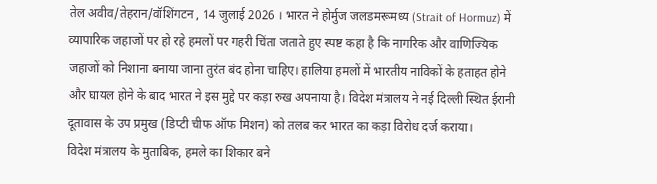तेल अवीव/तेहरान/वॉशिंगटन , 14 जुलाई 2026 । भारत ने होर्मुज जलडमरूमध्य (Strait of Hormuz) में व्यापारिक जहाजों पर हो रहे हमलों पर गहरी चिंता जताते हुए स्पष्ट कहा है कि नागरिक और वाणिज्यिक जहाजों को निशाना बनाया जाना तुरंत बंद होना चाहिए। हालिया हमलों में भारतीय नाविकों के हताहत होने और घायल होने के बाद भारत ने इस मुद्दे पर कड़ा रुख अपनाया है। विदेश मंत्रालय ने नई दिल्ली स्थित ईरानी दूतावास के उप प्रमुख (डिप्टी चीफ ऑफ मिशन) को तलब कर भारत का कड़ा विरोध दर्ज कराया।
विदेश मंत्रालय के मुताबिक, हमले का शिकार बने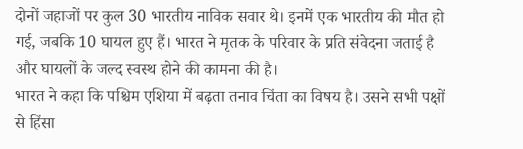दोनों जहाजों पर कुल 30 भारतीय नाविक सवार थे। इनमें एक भारतीय की मौत हो गई, जबकि 10 घायल हुए हैं। भारत ने मृतक के परिवार के प्रति संवेदना जताई है और घायलों के जल्द स्वस्थ होने की कामना की है।
भारत ने कहा कि पश्चिम एशिया में बढ़ता तनाव चिंता का विषय है। उसने सभी पक्षों से हिंसा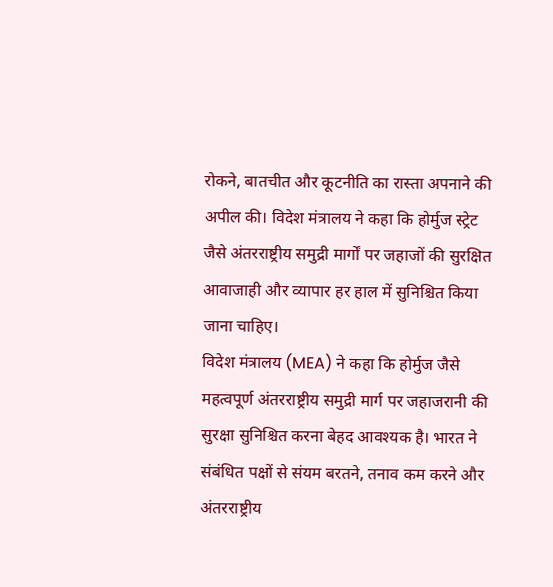रोकने, बातचीत और कूटनीति का रास्ता अपनाने की अपील की। विदेश मंत्रालय ने कहा कि होर्मुज स्ट्रेट जैसे अंतरराष्ट्रीय समुद्री मार्गों पर जहाजों की सुरक्षित आवाजाही और व्यापार हर हाल में सुनिश्चित किया जाना चाहिए।
विदेश मंत्रालय (MEA) ने कहा कि होर्मुज जैसे महत्वपूर्ण अंतरराष्ट्रीय समुद्री मार्ग पर जहाजरानी की सुरक्षा सुनिश्चित करना बेहद आवश्यक है। भारत ने संबंधित पक्षों से संयम बरतने, तनाव कम करने और अंतरराष्ट्रीय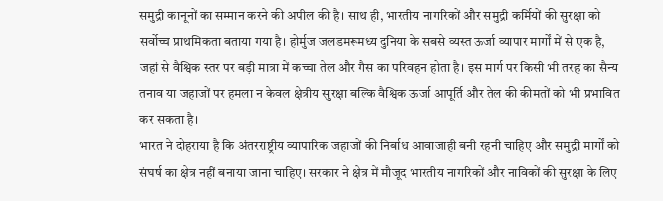समुद्री कानूनों का सम्मान करने की अपील की है। साथ ही, भारतीय नागरिकों और समुद्री कर्मियों की सुरक्षा को सर्वोच्च प्राथमिकता बताया गया है। होर्मुज जलडमरूमध्य दुनिया के सबसे व्यस्त ऊर्जा व्यापार मार्गों में से एक है, जहां से वैश्विक स्तर पर बड़ी मात्रा में कच्चा तेल और गैस का परिवहन होता है। इस मार्ग पर किसी भी तरह का सैन्य तनाव या जहाजों पर हमला न केवल क्षेत्रीय सुरक्षा बल्कि वैश्विक ऊर्जा आपूर्ति और तेल की कीमतों को भी प्रभावित कर सकता है।
भारत ने दोहराया है कि अंतरराष्ट्रीय व्यापारिक जहाजों की निर्बाध आवाजाही बनी रहनी चाहिए और समुद्री मार्गों को संघर्ष का क्षेत्र नहीं बनाया जाना चाहिए। सरकार ने क्षेत्र में मौजूद भारतीय नागरिकों और नाविकों की सुरक्षा के लिए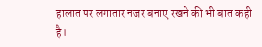हालात पर लगातार नजर बनाए रखने की भी बात कही है।